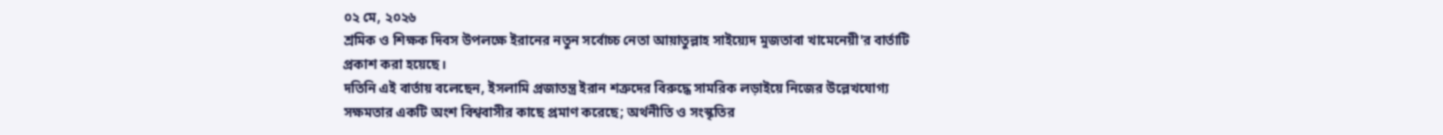০২ মে, ২০২৬
শ্রমিক ও শিক্ষক দিবস উপলক্ষে ইরানের নতুন সর্বোচ্চ নেতা আয়াতুল্লাহ সাইয়্যেদ মুজতাবা খামেনেয়ী'র বার্তাটি প্রকাশ করা হয়েছে।
দতিনি এই বার্তায় বলেছেন, ইসলামি প্রজাতন্ত্র ইরান শত্রুদের বিরুদ্ধে সামরিক লড়াইয়ে নিজের উল্লেখযোগ্য সক্ষমতার একটি অংশ বিশ্ববাসীর কাছে প্রমাণ করেছে; অর্থনীতি ও সংস্কৃতির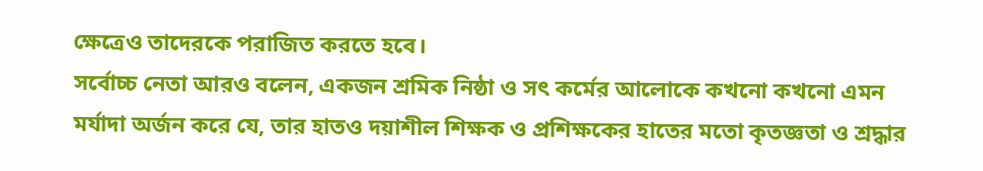ক্ষেত্রেও তাদেরকে পরাজিত করতে হবে।
সর্বোচ্চ নেতা আরও বলেন, একজন শ্রমিক নিষ্ঠা ও সৎ কর্মের আলোকে কখনো কখনো এমন মর্যাদা অর্জন করে যে, তার হাতও দয়াশীল শিক্ষক ও প্রশিক্ষকের হাতের মতো কৃতজ্ঞতা ও শ্রদ্ধার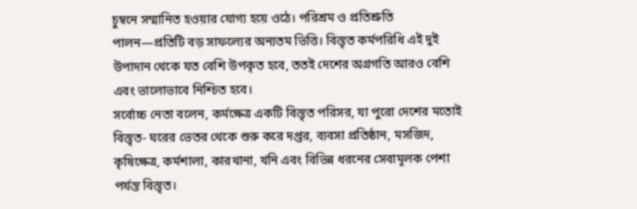চুম্বনে সম্মানিত হওয়ার যোগ্য হয়ে ওঠে। পরিশ্রম ও প্রতিশ্রুতি পালন—প্রতিটি বড় সাফল্যের অন্যতম ভিত্তি। বিস্তৃত কর্মপরিধি এই দুই উপাদান থেকে যত বেশি উপকৃত হবে, ততই দেশের অগ্রগতি আরও বেশি এবং ভালোভাবে নিশ্চিত হবে।
সর্বোচ্চ নেতা বলেন, কর্মক্ষেত্র একটি বিস্তৃত পরিসর, যা পুরো দেশের মতোই বিস্তৃত- ঘরের ভেতর থেকে শুরু করে দপ্তর, ব্যবসা প্রতিষ্ঠান, মসজিদ, কৃষিক্ষেত্র, কর্মশালা, কারখানা, খনি এবং বিভিন্ন ধরনের সেবামূলক পেশা পর্যন্ত বিস্তৃত।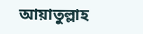আয়াতুল্লাহ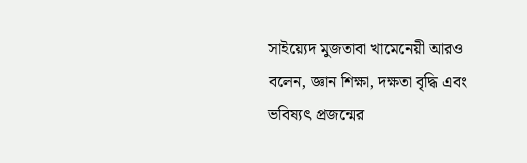সাইয়্যেদ মুজতাবা খামেনেয়ী আরও বলেন, জ্ঞান শিক্ষা, দক্ষতা বৃদ্ধি এবং ভবিষ্যৎ প্রজন্মের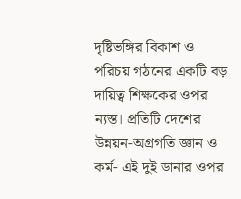দৃষ্টিভঙ্গির বিকাশ ও পরিচয় গঠনের একটি বড় দায়িত্ব শিক্ষকের ওপর ন্যস্ত। প্রতিটি দেশের উন্নয়ন-অগ্রগতি জ্ঞান ও কর্ম- এই দুই ডানার ওপর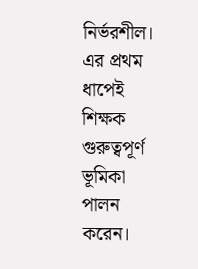নির্ভরশীল। এর প্রথম ধাপেই শিক্ষক গুরুত্বপূর্ণ ভূমিকা পালন করেন।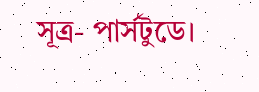সূত্র- পার্সটুডে।